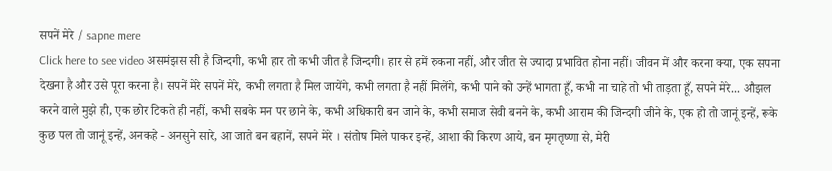सपनें मेरे / sapne mere
Click here to see video असमंझस सी है जिन्दगी, कभी हार तो कभी जीत है जिन्दगी। हार से हमें रुकना नहीं, और जीत से ज्यादा प्रभावित होना नहीं। जीवन में और करना क्या, एक सपना देखना है और उसे पूरा करना है। सपनें मेरे सपनें मेरे, कभी लगता है मिल जायेंगे, कभी लगता है नहीं मिलेंगे, कभी पाने को उन्हें भागता हूँ, कभी ना चाहे तो भी ताड़ता हूँ, सपने मेरे... औझल करने वाले मुझे ही, एक छोर टिकते ही नहीं, कभी सबके मन पर छाने के, कभी अधिकारी बन जाने के, कभी समाज सेवी बनने के, कभी आराम की जिन्दगी जीने के, एक हो तो जानूं इन्हें, रूके कुछ पल तो जानूं इन्हें, अनकहे - अनसुने सारे, आ जाते बन बहानें, सपने मेरे । संतोष मिले पाकर इन्हें, आशा की किरण आये, बन मृगतृष्णा से, मेरी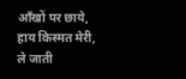आँखों पर छाये, हाय किस्मत मेरी, ले जाती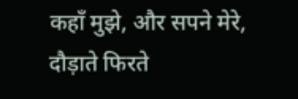कहाँ मुझे, और सपने मेरे, दौड़ाते फिरते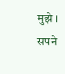मुझे । सपने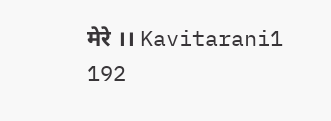मेरे ।। Kavitarani1 192